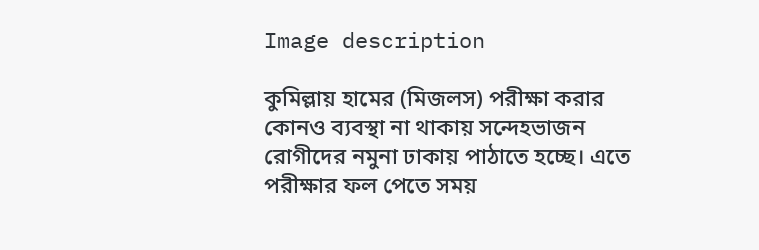Image description

কুমিল্লায় হামের (মিজলস) পরীক্ষা করার কোনও ব্যবস্থা না থাকায় সন্দেহভাজন রোগীদের নমুনা ঢাকায় পাঠাতে হচ্ছে। এতে পরীক্ষার ফল পেতে সময়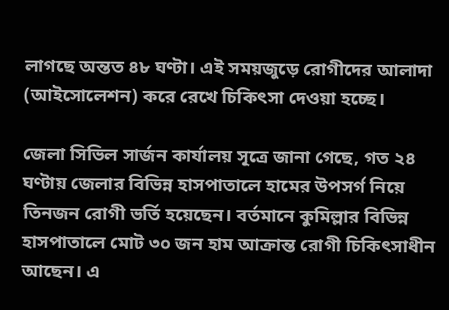লাগছে অন্তত ৪৮ ঘণ্টা। এই সময়জুড়ে রোগীদের আলাদা (আইসোলেশন) করে রেখে চিকিৎসা দেওয়া হচ্ছে।

জেলা সিভিল সার্জন কার্যালয় সূত্রে জানা গেছে, গত ২৪ ঘণ্টায় জেলার বিভিন্ন হাসপাতালে হামের উপসর্গ নিয়ে তিনজন রোগী ভর্তি হয়েছেন। বর্তমানে কুমিল্লার বিভিন্ন হাসপাতালে মোট ৩০ জন হাম আক্রান্ত রোগী চিকিৎসাধীন আছেন। এ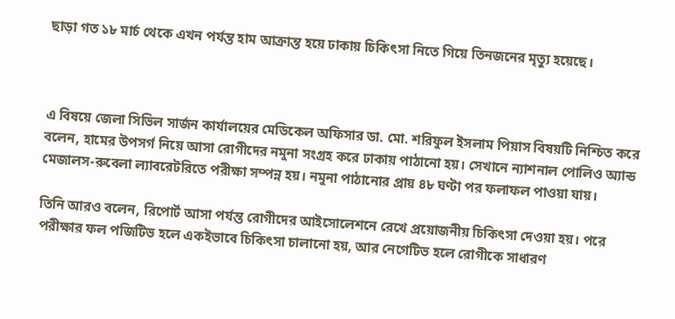ছাড়া গত ১৮ মার্চ থেকে এখন পর্যন্ত হাম আক্রান্ত হয়ে ঢাকায় চিকিৎসা নিতে গিয়ে তিনজনের মৃত্যু হয়েছে।



এ বিষয়ে জেলা সিভিল সার্জন কার্যালয়ের মেডিকেল অফিসার ডা. মো. শরিফুল ইসলাম পিয়াস বিষয়টি নিশ্চিত করে বলেন, হামের উপসর্গ নিয়ে আসা রোগীদের নমুনা সংগ্রহ করে ঢাকায় পাঠানো হয়। সেখানে ন্যাশনাল পোলিও অ্যান্ড মেজালস-রুবেলা ল্যাবরেটরিতে পরীক্ষা সম্পন্ন হয়। নমুনা পাঠানোর প্রায় ৪৮ ঘণ্টা পর ফলাফল পাওয়া যায়।

তিনি আরও বলেন, রিপোর্ট আসা পর্যন্ত রোগীদের আইসোলেশনে রেখে প্রয়োজনীয় চিকিৎসা দেওয়া হয়। পরে পরীক্ষার ফল পজিটিভ হলে একইভাবে চিকিৎসা চালানো হয়, আর নেগেটিভ হলে রোগীকে সাধারণ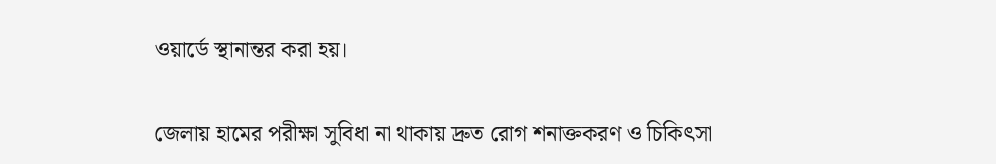ওয়ার্ডে স্থানান্তর করা হয়।

জেলায় হামের পরীক্ষা সুবিধা না থাকায় দ্রুত রোগ শনাক্তকরণ ও চিকিৎসা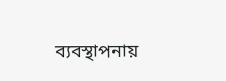ব্যবস্থাপনায়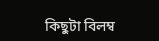কিছুটা বিলম্ব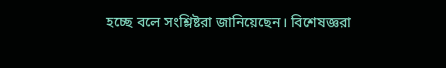হচ্ছে বলে সংশ্লিষ্টরা জানিয়েছেন। বিশেষজ্ঞরা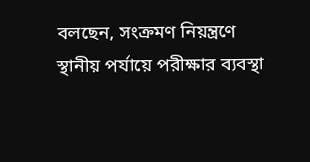বলছেন, সংক্রমণ নিয়ন্ত্রণে স্থানীয় পর্যায়ে পরীক্ষার ব্যবস্থা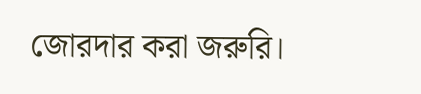জোরদার করা জরুরি।